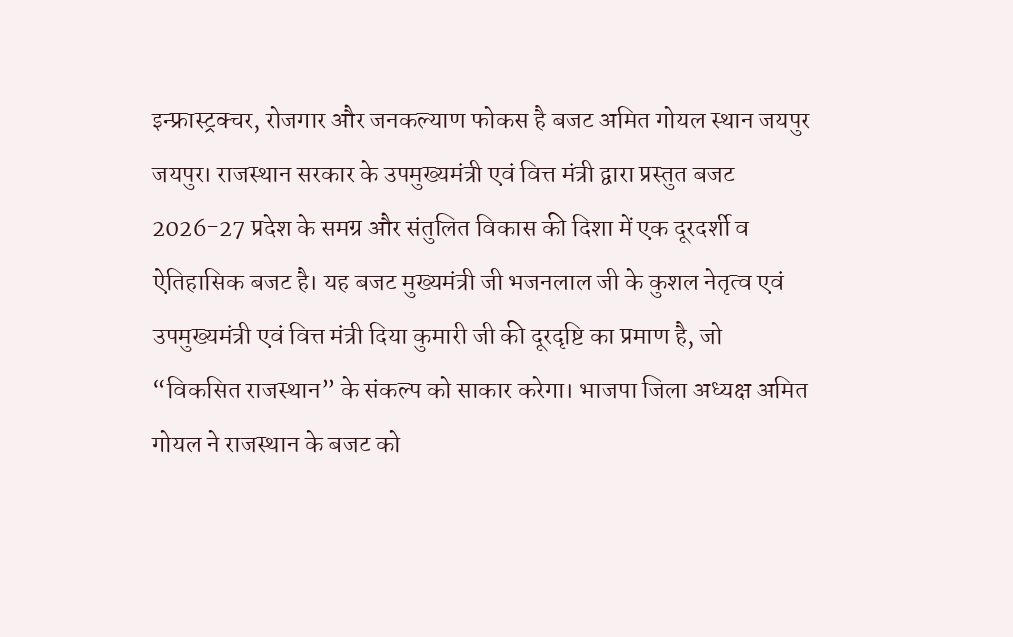इन्फ्रास्ट्रक्चर, रोजगार और जनकल्याण फोकस है बजट अमित गोयल स्थान जयपुर जयपुर। राजस्थान सरकार के उपमुख्यमंत्री एवं वित्त मंत्री द्वारा प्रस्तुत बजट 2026-27 प्रदेश के समग्र और संतुलित विकास की दिशा में एक दूरदर्शी व ऐतिहासिक बजट है। यह बजट मुख्यमंत्री जी भजनलाल जी के कुशल नेतृत्व एवं उपमुख्यमंत्री एवं वित्त मंत्री दिया कुमारी जी की दूरदृष्टि का प्रमाण है, जो “विकसित राजस्थान” के संकल्प को साकार करेगा। भाजपा जिला अध्यक्ष अमित गोयल ने राजस्थान के बजट को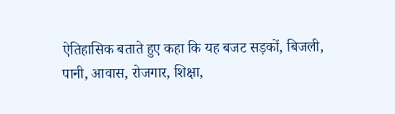ऐतिहासिक बताते हुए कहा कि यह बजट सड़कों, बिजली, पानी, आवास, रोजगार, शिक्षा,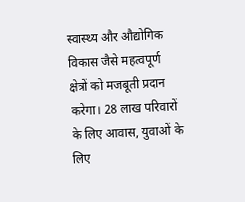स्वास्थ्य और औद्योगिक विकास जैसे महत्वपूर्ण क्षेत्रों को मजबूती प्रदान करेगा। 28 लाख परिवारों के लिए आवास, युवाओं के लिए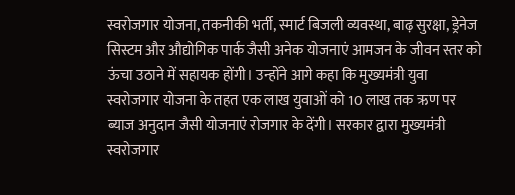स्वरोजगार योजना, तकनीकी भर्ती, स्मार्ट बिजली व्यवस्था, बाढ़ सुरक्षा, ड्रेनेज सिस्टम और औद्योगिक पार्क जैसी अनेक योजनाएं आमजन के जीवन स्तर को ऊंचा उठाने में सहायक होंगी। उन्होंने आगे कहा कि मुख्यमंत्री युवा स्वरोजगार योजना के तहत एक लाख युवाओं को 10 लाख तक ऋण पर ब्याज अनुदान जैसी योजनाएं रोजगार के देंगी। सरकार द्वारा मुख्यमंत्री स्वरोजगार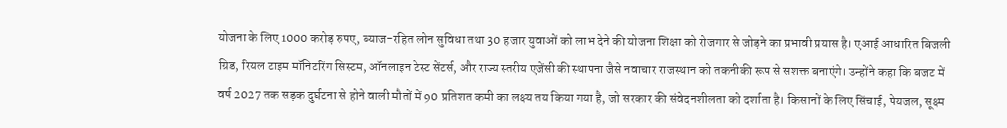योजना के लिए 1000 करोड़ रुपए, ब्याज-रहित लोन सुविधा तथा 30 हजार युवाओं को लाभ देने की योजना शिक्षा को रोजगार से जोड़ने का प्रभावी प्रयास है। एआई आधारित बिजली ग्रिड, रियल टाइम मॉनिटरिंग सिस्टम, ऑनलाइन टेस्ट सेंटर्स, और राज्य स्तरीय एजेंसी की स्थापना जैसे नवाचार राजस्थान को तकनीकी रूप से सशक्त बनाएंगे। उन्होंने कहा कि बजट में वर्ष 2027 तक सड़क दुर्घटना से होने वाली मौतों में 90 प्रतिशत कमी का लक्ष्य तय किया गया है, जो सरकार की संवेदनशीलता को दर्शाता है। किसानों के लिए सिंचाई, पेयजल, सूक्ष्म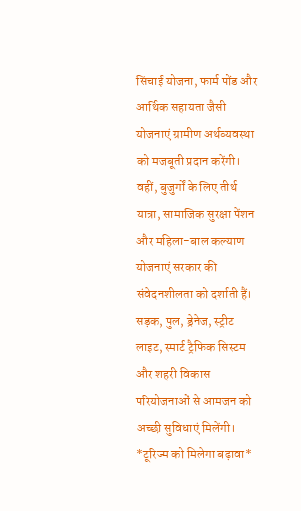सिंचाई योजना, फार्म पोंड और आर्थिक सहायता जैसी योजनाएं ग्रामीण अर्थव्यवस्था को मजबूती प्रदान करेंगी। वहीं, बुजुर्गों के लिए तीर्थ यात्रा, सामाजिक सुरक्षा पेंशन और महिला-बाल कल्याण योजनाएं सरकार की संवेदनशीलता को दर्शाती हैं। सड़क, पुल, ड्रेनेज, स्ट्रीट लाइट, स्मार्ट ट्रैफिक सिस्टम और शहरी विकास परियोजनाओं से आमजन को अच्छी सुविधाएं मिलेंगी। *टूरिज्म को मिलेगा बढ़ावा*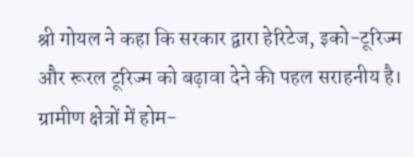श्री गोयल ने कहा कि सरकार द्वारा हेरिटेज, इको-टूरिज्म और रूरल टूरिज्म को बढ़ावा देने की पहल सराहनीय है। ग्रामीण क्षेत्रों में होम-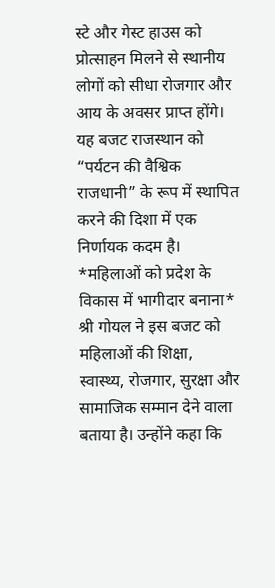स्टे और गेस्ट हाउस को प्रोत्साहन मिलने से स्थानीय लोगों को सीधा रोजगार और आय के अवसर प्राप्त होंगे। यह बजट राजस्थान को “पर्यटन की वैश्विक राजधानी” के रूप में स्थापित करने की दिशा में एक निर्णायक कदम है। *महिलाओं को प्रदेश के विकास में भागीदार बनाना* श्री गोयल ने इस बजट को महिलाओं की शिक्षा, स्वास्थ्य, रोजगार, सुरक्षा और सामाजिक सम्मान देने वाला बताया है। उन्होंने कहा कि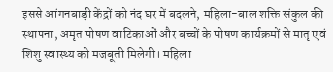इससे आंगनबाड़ी केंद्रों को नंद घर में बदलने, महिला-बाल शक्ति संकुल की स्थापना, अमृत पोषण वाटिकाओं और बच्चों के पोषण कार्यक्रमों से मातृ एवं शिशु स्वास्थ्य को मजबूती मिलेगी। महिला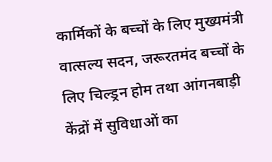कार्मिकों के बच्चों के लिए मुख्यमंत्री वात्सल्य सदन, जरूरतमंद बच्चों के लिए चिल्ड्रन होम तथा आंगनबाड़ी केंद्रों में सुविधाओं का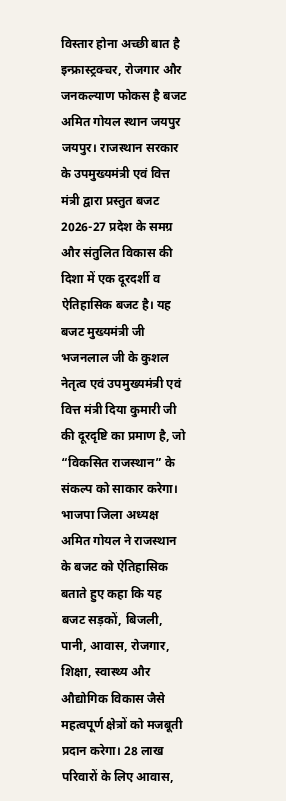विस्तार होना अच्छी बात है
इन्फ्रास्ट्रक्चर, रोजगार और जनकल्याण फोकस है बजट अमित गोयल स्थान जयपुर जयपुर। राजस्थान सरकार के उपमुख्यमंत्री एवं वित्त मंत्री द्वारा प्रस्तुत बजट 2026-27 प्रदेश के समग्र और संतुलित विकास की दिशा में एक दूरदर्शी व ऐतिहासिक बजट है। यह बजट मुख्यमंत्री जी भजनलाल जी के कुशल नेतृत्व एवं उपमुख्यमंत्री एवं वित्त मंत्री दिया कुमारी जी की दूरदृष्टि का प्रमाण है, जो “विकसित राजस्थान” के संकल्प को साकार करेगा। भाजपा जिला अध्यक्ष अमित गोयल ने राजस्थान के बजट को ऐतिहासिक बताते हुए कहा कि यह बजट सड़कों, बिजली, पानी, आवास, रोजगार, शिक्षा, स्वास्थ्य और औद्योगिक विकास जैसे महत्वपूर्ण क्षेत्रों को मजबूती प्रदान करेगा। 28 लाख परिवारों के लिए आवास,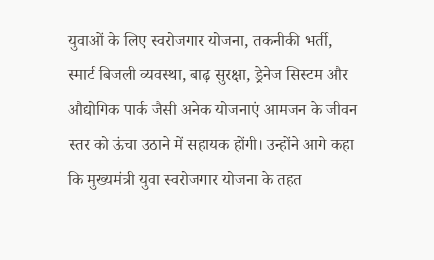युवाओं के लिए स्वरोजगार योजना, तकनीकी भर्ती, स्मार्ट बिजली व्यवस्था, बाढ़ सुरक्षा, ड्रेनेज सिस्टम और औद्योगिक पार्क जैसी अनेक योजनाएं आमजन के जीवन स्तर को ऊंचा उठाने में सहायक होंगी। उन्होंने आगे कहा कि मुख्यमंत्री युवा स्वरोजगार योजना के तहत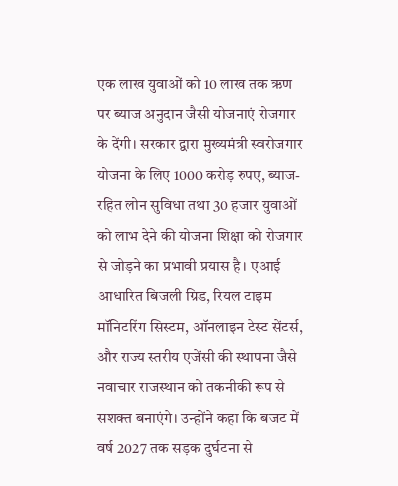एक लाख युवाओं को 10 लाख तक ऋण पर ब्याज अनुदान जैसी योजनाएं रोजगार के देंगी। सरकार द्वारा मुख्यमंत्री स्वरोजगार योजना के लिए 1000 करोड़ रुपए, ब्याज-रहित लोन सुविधा तथा 30 हजार युवाओं को लाभ देने की योजना शिक्षा को रोजगार से जोड़ने का प्रभावी प्रयास है। एआई आधारित बिजली ग्रिड, रियल टाइम मॉनिटरिंग सिस्टम, ऑनलाइन टेस्ट सेंटर्स, और राज्य स्तरीय एजेंसी की स्थापना जैसे नवाचार राजस्थान को तकनीकी रूप से सशक्त बनाएंगे। उन्होंने कहा कि बजट में वर्ष 2027 तक सड़क दुर्घटना से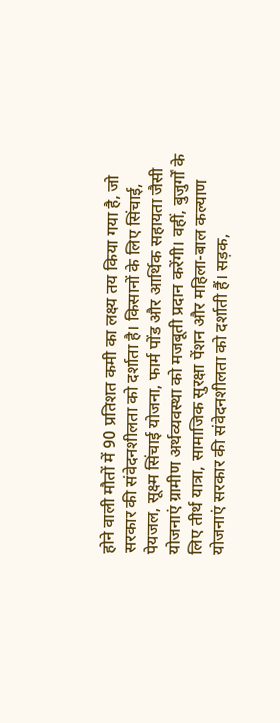होने वाली मौतों में 90 प्रतिशत कमी का लक्ष्य तय किया गया है, जो सरकार की संवेदनशीलता को दर्शाता है। किसानों के लिए सिंचाई, पेयजल, सूक्ष्म सिंचाई योजना, फार्म पोंड और आर्थिक सहायता जैसी योजनाएं ग्रामीण अर्थव्यवस्था को मजबूती प्रदान करेंगी। वहीं, बुजुर्गों के लिए तीर्थ यात्रा, सामाजिक सुरक्षा पेंशन और महिला-बाल कल्याण योजनाएं सरकार की संवेदनशीलता को दर्शाती हैं। सड़क,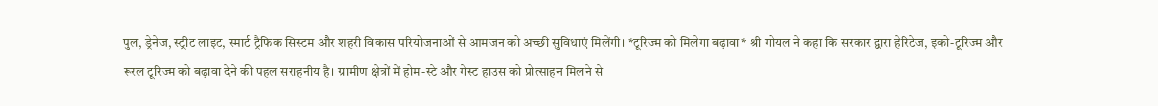पुल, ड्रेनेज, स्ट्रीट लाइट, स्मार्ट ट्रैफिक सिस्टम और शहरी विकास परियोजनाओं से आमजन को अच्छी सुविधाएं मिलेंगी। *टूरिज्म को मिलेगा बढ़ावा* श्री गोयल ने कहा कि सरकार द्वारा हेरिटेज, इको-टूरिज्म और रूरल टूरिज्म को बढ़ावा देने की पहल सराहनीय है। ग्रामीण क्षेत्रों में होम-स्टे और गेस्ट हाउस को प्रोत्साहन मिलने से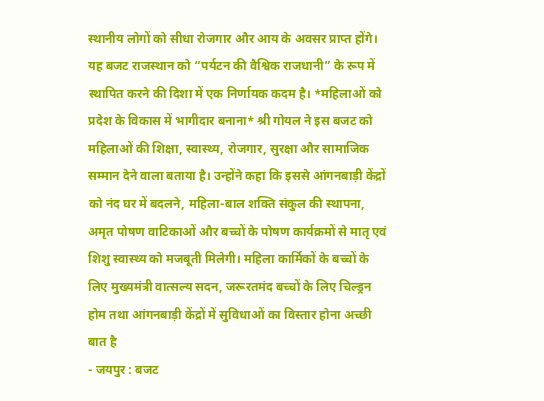स्थानीय लोगों को सीधा रोजगार और आय के अवसर प्राप्त होंगे। यह बजट राजस्थान को “पर्यटन की वैश्विक राजधानी” के रूप में स्थापित करने की दिशा में एक निर्णायक कदम है। *महिलाओं को प्रदेश के विकास में भागीदार बनाना* श्री गोयल ने इस बजट को महिलाओं की शिक्षा, स्वास्थ्य, रोजगार, सुरक्षा और सामाजिक सम्मान देने वाला बताया है। उन्होंने कहा कि इससे आंगनबाड़ी केंद्रों को नंद घर में बदलने, महिला-बाल शक्ति संकुल की स्थापना, अमृत पोषण वाटिकाओं और बच्चों के पोषण कार्यक्रमों से मातृ एवं शिशु स्वास्थ्य को मजबूती मिलेगी। महिला कार्मिकों के बच्चों के लिए मुख्यमंत्री वात्सल्य सदन, जरूरतमंद बच्चों के लिए चिल्ड्रन होम तथा आंगनबाड़ी केंद्रों में सुविधाओं का विस्तार होना अच्छी बात है
- जयपुर : बजट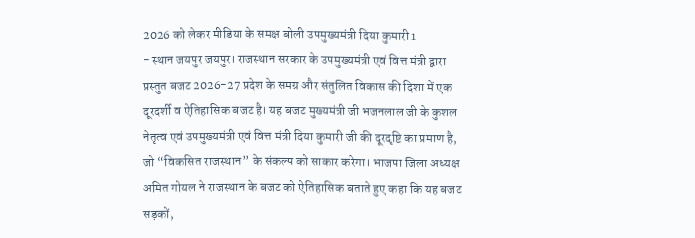2026 को लेकर मीडिया के समक्ष बोली उपमुख्यमंत्री दिया कुमारी1
- स्थान जयपुर जयपुर। राजस्थान सरकार के उपमुख्यमंत्री एवं वित्त मंत्री द्वारा प्रस्तुत बजट 2026-27 प्रदेश के समग्र और संतुलित विकास की दिशा में एक दूरदर्शी व ऐतिहासिक बजट है। यह बजट मुख्यमंत्री जी भजनलाल जी के कुशल नेतृत्व एवं उपमुख्यमंत्री एवं वित्त मंत्री दिया कुमारी जी की दूरदृष्टि का प्रमाण है, जो “विकसित राजस्थान” के संकल्प को साकार करेगा। भाजपा जिला अध्यक्ष अमित गोयल ने राजस्थान के बजट को ऐतिहासिक बताते हुए कहा कि यह बजट सड़कों,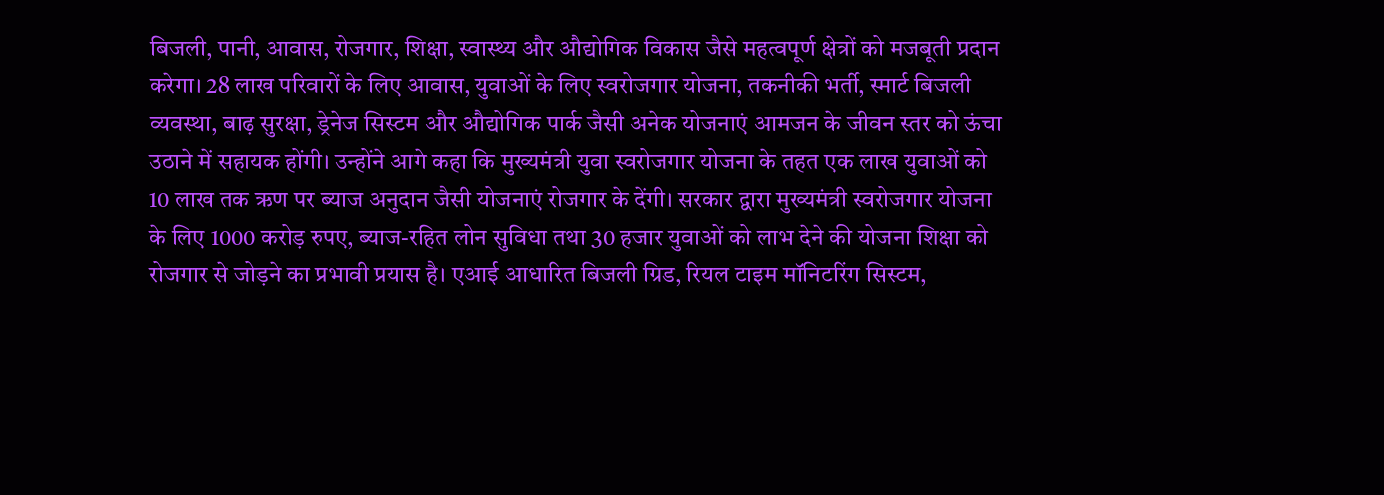बिजली, पानी, आवास, रोजगार, शिक्षा, स्वास्थ्य और औद्योगिक विकास जैसे महत्वपूर्ण क्षेत्रों को मजबूती प्रदान करेगा। 28 लाख परिवारों के लिए आवास, युवाओं के लिए स्वरोजगार योजना, तकनीकी भर्ती, स्मार्ट बिजली व्यवस्था, बाढ़ सुरक्षा, ड्रेनेज सिस्टम और औद्योगिक पार्क जैसी अनेक योजनाएं आमजन के जीवन स्तर को ऊंचा उठाने में सहायक होंगी। उन्होंने आगे कहा कि मुख्यमंत्री युवा स्वरोजगार योजना के तहत एक लाख युवाओं को 10 लाख तक ऋण पर ब्याज अनुदान जैसी योजनाएं रोजगार के देंगी। सरकार द्वारा मुख्यमंत्री स्वरोजगार योजना के लिए 1000 करोड़ रुपए, ब्याज-रहित लोन सुविधा तथा 30 हजार युवाओं को लाभ देने की योजना शिक्षा को रोजगार से जोड़ने का प्रभावी प्रयास है। एआई आधारित बिजली ग्रिड, रियल टाइम मॉनिटरिंग सिस्टम,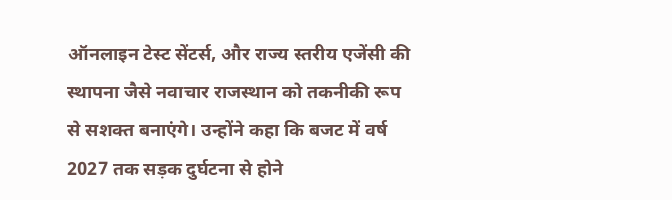ऑनलाइन टेस्ट सेंटर्स, और राज्य स्तरीय एजेंसी की स्थापना जैसे नवाचार राजस्थान को तकनीकी रूप से सशक्त बनाएंगे। उन्होंने कहा कि बजट में वर्ष 2027 तक सड़क दुर्घटना से होने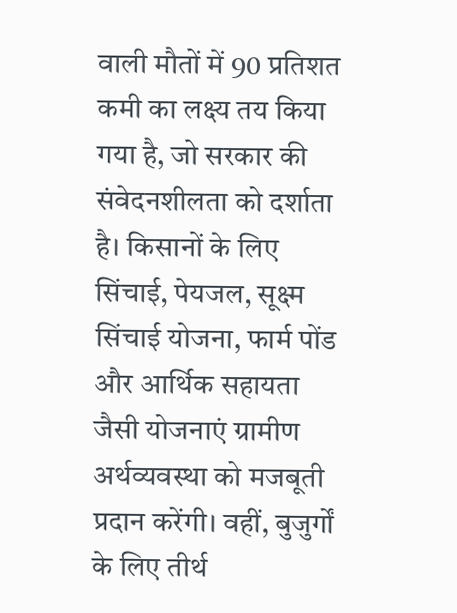वाली मौतों में 90 प्रतिशत कमी का लक्ष्य तय किया गया है, जो सरकार की संवेदनशीलता को दर्शाता है। किसानों के लिए सिंचाई, पेयजल, सूक्ष्म सिंचाई योजना, फार्म पोंड और आर्थिक सहायता जैसी योजनाएं ग्रामीण अर्थव्यवस्था को मजबूती प्रदान करेंगी। वहीं, बुजुर्गों के लिए तीर्थ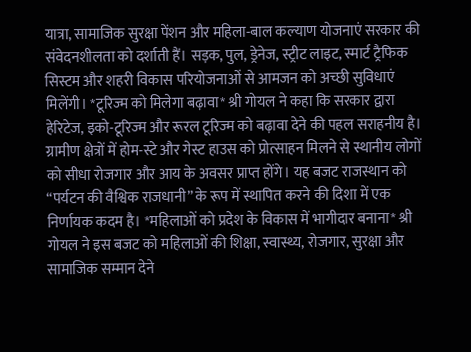यात्रा, सामाजिक सुरक्षा पेंशन और महिला-बाल कल्याण योजनाएं सरकार की संवेदनशीलता को दर्शाती हैं। सड़क, पुल, ड्रेनेज, स्ट्रीट लाइट, स्मार्ट ट्रैफिक सिस्टम और शहरी विकास परियोजनाओं से आमजन को अच्छी सुविधाएं मिलेंगी। *टूरिज्म को मिलेगा बढ़ावा* श्री गोयल ने कहा कि सरकार द्वारा हेरिटेज, इको-टूरिज्म और रूरल टूरिज्म को बढ़ावा देने की पहल सराहनीय है। ग्रामीण क्षेत्रों में होम-स्टे और गेस्ट हाउस को प्रोत्साहन मिलने से स्थानीय लोगों को सीधा रोजगार और आय के अवसर प्राप्त होंगे। यह बजट राजस्थान को “पर्यटन की वैश्विक राजधानी” के रूप में स्थापित करने की दिशा में एक निर्णायक कदम है। *महिलाओं को प्रदेश के विकास में भागीदार बनाना* श्री गोयल ने इस बजट को महिलाओं की शिक्षा, स्वास्थ्य, रोजगार, सुरक्षा और सामाजिक सम्मान देने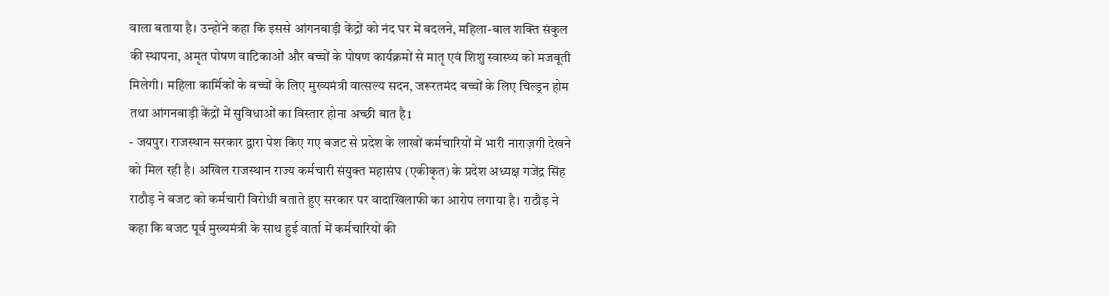वाला बताया है। उन्होंने कहा कि इससे आंगनबाड़ी केंद्रों को नंद घर में बदलने, महिला-बाल शक्ति संकुल की स्थापना, अमृत पोषण वाटिकाओं और बच्चों के पोषण कार्यक्रमों से मातृ एवं शिशु स्वास्थ्य को मजबूती मिलेगी। महिला कार्मिकों के बच्चों के लिए मुख्यमंत्री वात्सल्य सदन, जरूरतमंद बच्चों के लिए चिल्ड्रन होम तथा आंगनबाड़ी केंद्रों में सुविधाओं का विस्तार होना अच्छी बात है1
- जयपुर। राजस्थान सरकार द्वारा पेश किए गए बजट से प्रदेश के लाखों कर्मचारियों में भारी नाराज़गी देखने को मिल रही है। अखिल राजस्थान राज्य कर्मचारी संयुक्त महासंघ (एकीकृत) के प्रदेश अध्यक्ष गजेंद्र सिंह राठौड़ ने बजट को कर्मचारी विरोधी बताते हुए सरकार पर वादाखिलाफी का आरोप लगाया है। राठौड़ ने कहा कि बजट पूर्व मुख्यमंत्री के साथ हुई वार्ता में कर्मचारियों की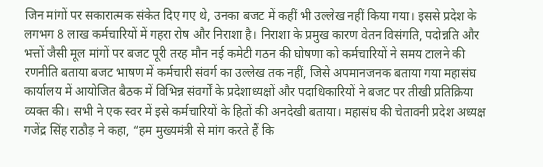जिन मांगों पर सकारात्मक संकेत दिए गए थे, उनका बजट में कहीं भी उल्लेख नहीं किया गया। इससे प्रदेश के लगभग 8 लाख कर्मचारियों में गहरा रोष और निराशा है। निराशा के प्रमुख कारण वेतन विसंगति, पदोन्नति और भत्तों जैसी मूल मांगों पर बजट पूरी तरह मौन नई कमेटी गठन की घोषणा को कर्मचारियों ने समय टालने की रणनीति बताया बजट भाषण में कर्मचारी संवर्ग का उल्लेख तक नहीं, जिसे अपमानजनक बताया गया महासंघ कार्यालय में आयोजित बैठक में विभिन्न संवर्गों के प्रदेशाध्यक्षों और पदाधिकारियों ने बजट पर तीखी प्रतिक्रिया व्यक्त की। सभी ने एक स्वर में इसे कर्मचारियों के हितों की अनदेखी बताया। महासंघ की चेतावनी प्रदेश अध्यक्ष गजेंद्र सिंह राठौड़ ने कहा, “हम मुख्यमंत्री से मांग करते हैं कि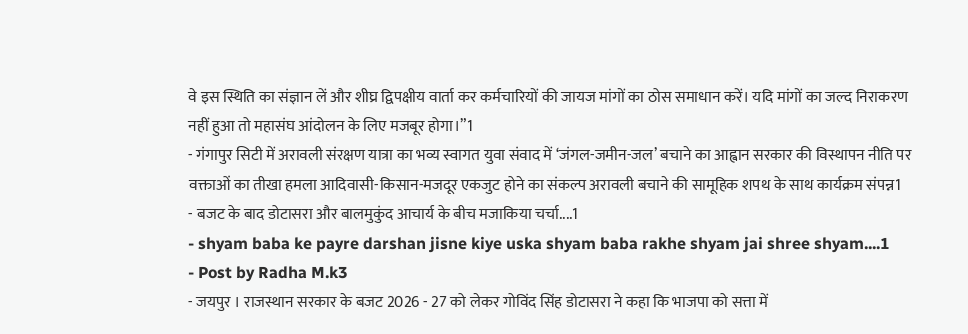वे इस स्थिति का संज्ञान लें और शीघ्र द्विपक्षीय वार्ता कर कर्मचारियों की जायज मांगों का ठोस समाधान करें। यदि मांगों का जल्द निराकरण नहीं हुआ तो महासंघ आंदोलन के लिए मजबूर होगा।”1
- गंगापुर सिटी में अरावली संरक्षण यात्रा का भव्य स्वागत युवा संवाद में ‘जंगल-जमीन-जल’ बचाने का आह्वान सरकार की विस्थापन नीति पर वक्ताओं का तीखा हमला आदिवासी-किसान-मजदूर एकजुट होने का संकल्प अरावली बचाने की सामूहिक शपथ के साथ कार्यक्रम संपन्न1
- बजट के बाद डोटासरा और बालमुकुंद आचार्य के बीच मजाकिया चर्चा....1
- shyam baba ke payre darshan jisne kiye uska shyam baba rakhe shyam jai shree shyam....1
- Post by Radha M.k3
- जयपुर । राजस्थान सरकार के बजट 2026 - 27 को लेकर गोविंद सिंह डोटासरा ने कहा कि भाजपा को सत्ता में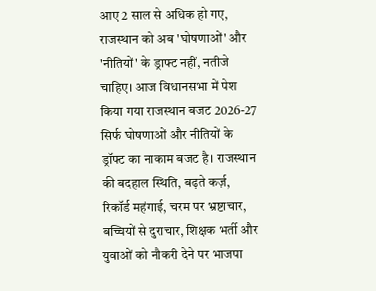आए 2 साल से अधिक हो गए, राजस्थान को अब 'घोषणाओं' और 'नीतियों' के ड्राफ्ट नहीं, नतीजे चाहिए। आज विधानसभा में पेश किया गया राजस्थान बजट 2026-27 सिर्फ घोषणाओं और नीतियों के ड्रॉफ्ट का नाकाम बजट है। राजस्थान की बदहाल स्थिति, बढ़ते कर्ज़, रिकॉर्ड महंगाई, चरम पर भ्रष्टाचार, बच्चियों से दुराचार, शिक्षक भर्ती और युवाओं को नौकरी देने पर भाजपा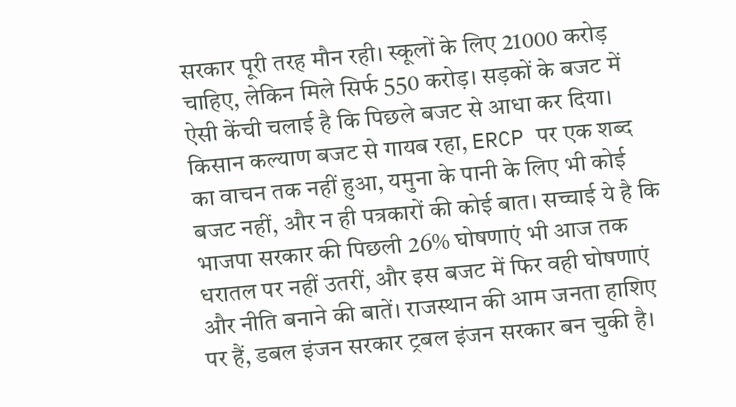सरकार पूरी तरह मौन रही। स्कूलों के लिए 21000 करोड़ चाहिए, लेकिन मिले सिर्फ 550 करोड़। सड़कों के बजट में ऐसी केंची चलाई है कि पिछले बजट से आधा कर दिया। किसान कल्याण बजट से गायब रहा, ERCP पर एक शब्द का वाचन तक नहीं हुआ, यमुना के पानी के लिए भी कोई बजट नहीं, और न ही पत्रकारों की कोई बात। सच्चाई ये है कि भाजपा सरकार की पिछली 26% घोषणाएं भी आज तक धरातल पर नहीं उतरीं, और इस बजट में फिर वही घोषणाएं और नीति बनाने की बातें। राजस्थान की आम जनता हाशिए पर हैं, डबल इंजन सरकार ट्रबल इंजन सरकार बन चुकी है।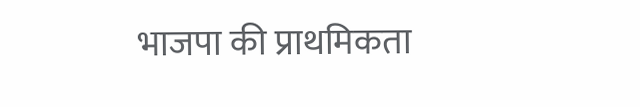भाजपा की प्राथमिकता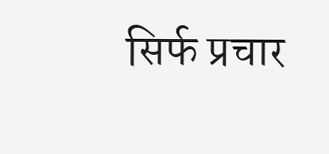सिर्फ प्रचार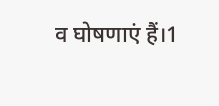व घोषणाएं हैं।1